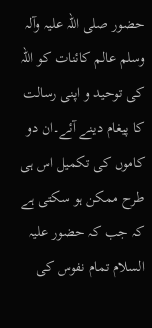حضور صلی اللہ علیہ وآلہ وسلم عالم کائنات کو اللہ کی توحید و اپنی رسالت کا پیغام دینے آئے۔ان دو کاموں کی تکمیل اس ہی طرح ممکن ہو سکتی ہے کہ جب کہ حضور علیہ السلام تمام نفوس کی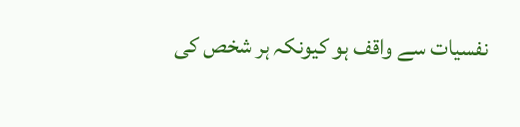نفسیات سے واقف ہو کیونکہ ہر شخص کی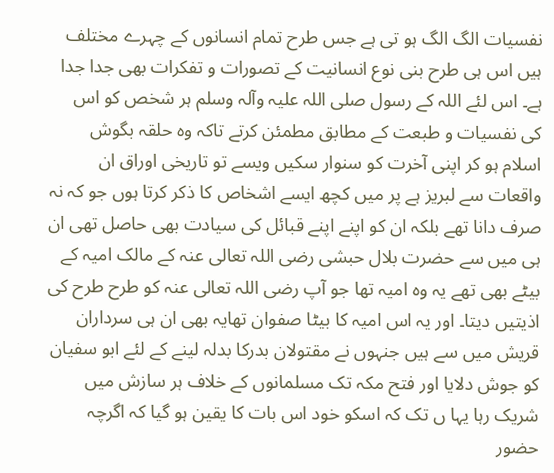نفسیات الگ الگ ہو تی ہے جس طرح تمام انسانوں کے چہرے مختلف ہیں اس ہی طرح بنی نوع انسانیت کے تصورات و تفکرات بھی جدا جدا ہے۔ اس لئے اللہ کے رسول صلی اللہ علیہ وآلہ وسلم ہر شخص کو اس کی نفسیات و طبعت کے مطابق مطمئن کرتے تاکہ وہ حلقہ بگوش اسلام ہو کر اپنی آخرت کو سنوار سکیں ویسے تو تاریخی اوراق ان واقعات سے لبریز ہے پر میں کچھ ایسے اشخاص کا ذکر کرتا ہوں جو کہ نہ صرف دانا تھے بلکہ ان کو اپنے اپنے قبائل کی سیادت بھی حاصل تھی ان ہی میں سے حضرت بلال حبشی رضی اللہ تعالی عنہ کے مالک امیہ کے بیٹے بھی تھے یہ وہ امیہ تھا جو آپ رضی اللہ تعالی عنہ کو طرح طرح کی اذیتیں دیتا۔ اور یہ اس امیہ کا بیٹا صفوان تھایہ بھی ان ہی سرداران قریش میں سے ہیں جنہوں نے مقتولان بدرکا بدلہ لینے کے لئے ابو سفیان کو جوش دلایا اور فتح مکہ تک مسلمانوں کے خلاف ہر سازش میں شریک رہا یہا ں تک کہ اسکو خود اس بات کا یقین ہو گیا کہ اگرچہ حضور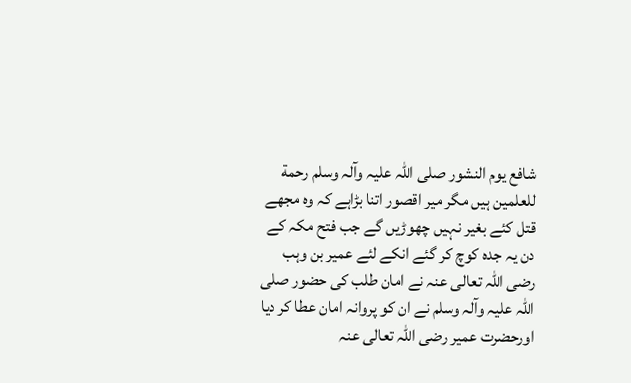شافع یوم النشور صلی اللہ علیہ وآلہ وسلم رحمة للعلمین ہیں مگر میر اقصور اتنا بڑاہے کہ وہ مجھے قتل کئے بغیر نہیں چھوڑیں گے جب فتح مکہ کے دن یہ جدہ کوچ کر گئے انکے لئے عمیر بن وہب رضی اللہ تعالی عنہ نے امان طلب کی حضور صلی اللہ علیہ وآلہ وسلم نے ان کو پروانہ امان عطا کر دیا اورحضرت عمیر رضی اللہ تعالی عنہ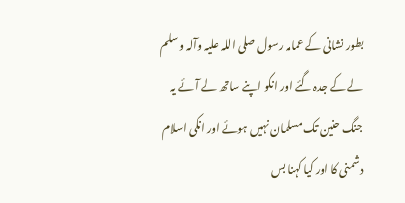بطور نشانی کے عمامہ رسول صلی اللہ علیہ وآلہ وسلم لے کے جدہ گئے اور انکو اپنے ساتھ لے آئے یہ جنگ حنین تک مسلمان نہیں ہوئے اور انکی اسلام دشمنی کا اور کیا کہنا بس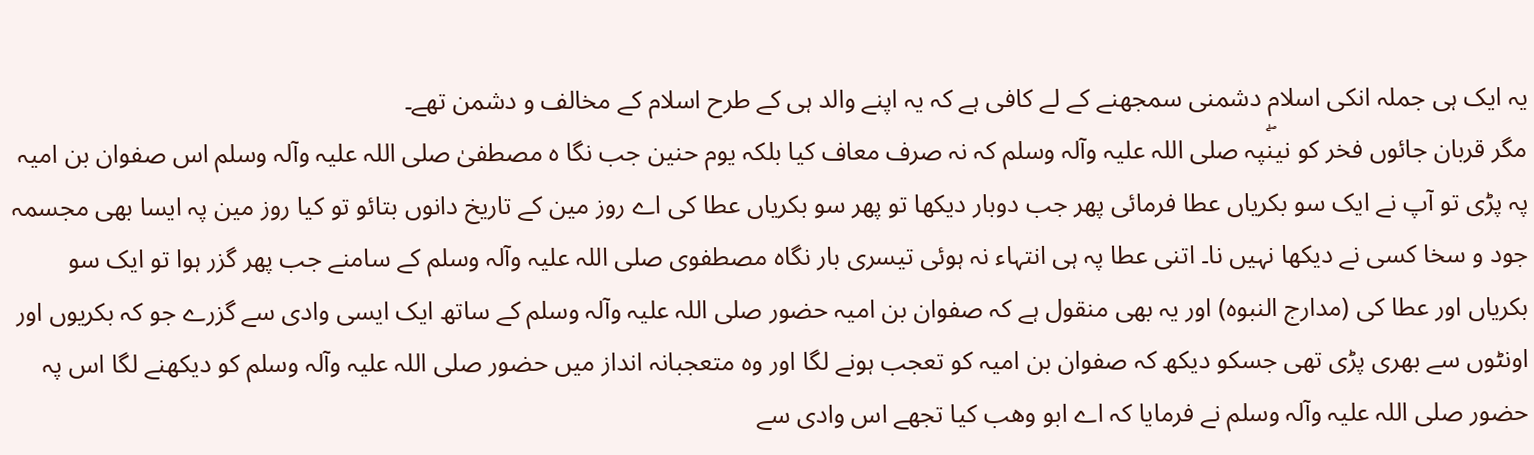یہ ایک ہی جملہ انکی اسلام دشمنی سمجھنے کے لے کافی ہے کہ یہ اپنے والد ہی کے طرح اسلام کے مخالف و دشمن تھے۔
مگر قربان جائوں فخر کو نینۖپہ صلی اللہ علیہ وآلہ وسلم کہ نہ صرف معاف کیا بلکہ یوم حنین جب نگا ہ مصطفیٰ صلی اللہ علیہ وآلہ وسلم اس صفوان بن امیہ پہ پڑی تو آپ نے ایک سو بکریاں عطا فرمائی پھر جب دوبار دیکھا تو پھر سو بکریاں عطا کی اے روز مین کے تاریخ دانوں بتائو تو کیا روز مین پہ ایسا بھی مجسمہ جود و سخا کسی نے دیکھا نہیں نا۔ اتنی عطا پہ ہی انتہاء نہ ہوئی تیسری بار نگاہ مصطفوی صلی اللہ علیہ وآلہ وسلم کے سامنے جب پھر گزر ہوا تو ایک سو بکریاں اور عطا کی (مدارج النبوہ) اور یہ بھی منقول ہے کہ صفوان بن امیہ حضور صلی اللہ علیہ وآلہ وسلم کے ساتھ ایک ایسی وادی سے گزرے جو کہ بکریوں اور اونٹوں سے بھری پڑی تھی جسکو دیکھ کہ صفوان بن امیہ کو تعجب ہونے لگا اور وہ متعجبانہ انداز میں حضور صلی اللہ علیہ وآلہ وسلم کو دیکھنے لگا اس پہ حضور صلی اللہ علیہ وآلہ وسلم نے فرمایا کہ اے ابو وھب کیا تجھے اس وادی سے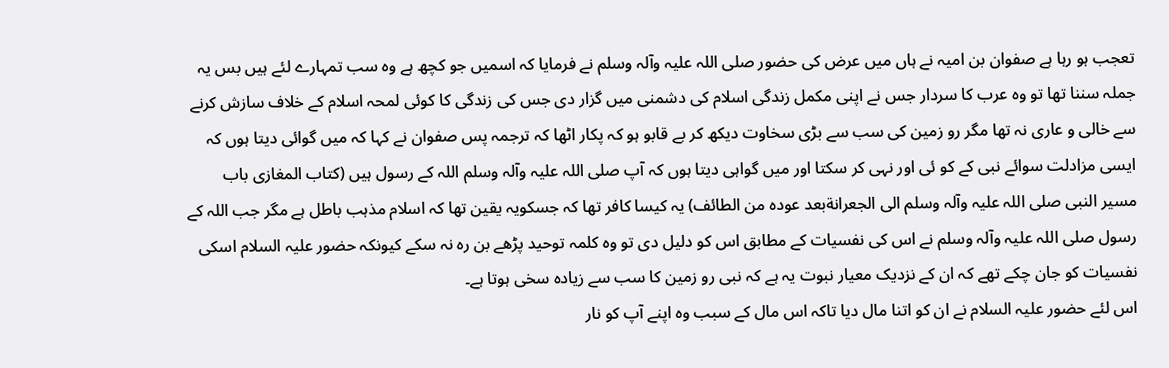تعجب ہو رہا ہے صفوان بن امیہ نے ہاں میں عرض کی حضور صلی اللہ علیہ وآلہ وسلم نے فرمایا کہ اسمیں جو کچھ ہے وہ سب تمہارے لئے ہیں بس یہ جملہ سننا تھا تو وہ عرب کا سردار جس نے اپنی مکمل زندگی اسلام کی دشمنی میں گزار دی جس کی زندگی کا کوئی لمحہ اسلام کے خلاف سازش کرنے سے خالی و عاری نہ تھا مگر رو زمین کی سب سے بڑی سخاوت دیکھ کر بے قابو ہو کہ پکار اٹھا کہ ترجمہ پس صفوان نے کہا کہ میں گوائی دیتا ہوں کہ ایسی مزادلت سوائے نبی کے کو ئی اور نہی کر سکتا اور میں گواہی دیتا ہوں کہ آپ صلی اللہ علیہ وآلہ وسلم اللہ کے رسول ہیں (کتاب المغازی باب مسیر النبی صلی اللہ علیہ وآلہ وسلم الی الجعرانةبعد عودہ من الطائف) یہ کیسا کافر تھا کہ جسکویہ یقین تھا کہ اسلام مذہب باطل ہے مگر جب اللہ کے رسول صلی اللہ علیہ وآلہ وسلم نے اس کی نفسیات کے مطابق اس کو دلیل دی تو وہ کلمہ توحید پڑھے بن رہ نہ سکے کیونکہ حضور علیہ السلام اسکی نفسیات کو جان چکے تھے کہ ان کے نزدیک معیار نبوت یہ ہے کہ نبی رو زمین کا سب سے زیادہ سخی ہوتا ہے۔
اس لئے حضور علیہ السلام نے ان کو اتنا مال دیا تاکہ اس مال کے سبب وہ اپنے آپ کو نار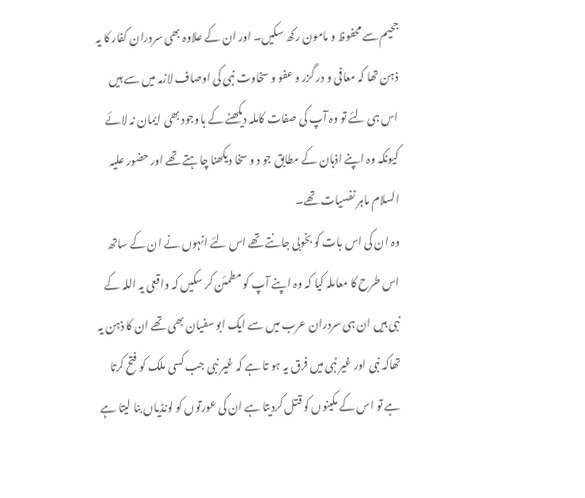جحیم سے محفوظ و مامون رکھ سکیں۔ اور ان کے علاوہ بھی سردران کفار کا یہ ذہن تھا کہ معافی و در گزر و عفو و سخاوت نبی کی اوصاف لازمہ میں سے ہیں اس ہی لئے تو وہ آپ کی صفات کاملہ دیکھنے کے باوجود بھی ایمان نہ لائے کیونکہ وہ اپنے اذہان کے مطابق جو د و سخا دیکھنا چاہتے تھے اور حضور علیہ السلام ماہر نفسیات تھے۔
وہ ان کی اس بات کو بخوبی جانتے تھے اس لئے انہوں نے ان کے ساتھ اس طرح کا معاملہ کیا کہ وہ اپنے آپ کو مطمئن کر سکیں کہ واقعی یہ اللہ کے نبی ہیں ان ہی سردران عرب میں سے ایک ابو سفیان بھی تھے ان کا ذہن یہ تھاکہ نبی اور غیر نبی میں فرق یہ ہو تا ہے کہ غیر نبی جب کسی ملک کو فتح کرتا ہے تو اس کے مکینوں کو قتل کردیتا ہے ان کی عورتوں کو لونڈیاں بنا لیتا ہے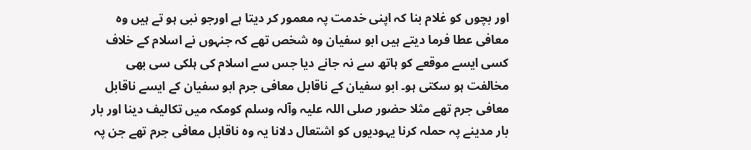اور بچوں کو غلام بنا کہ اپنی خدمت پہ معمور کر دیتا ہے اورجو نبی ہو تے ہیں وہ معافی عطا فرما دیتے ہیں ابو سفیان وہ شخص تھے کہ جنہوں نے اسلام کے خلاف کسی ایسے موقعے کو ہاتھ سے نہ جانے دیا جس سے اسلام کی ہلکی سی بھی مخالفت ہو سکتی ہو۔ ابو سفیان کے ناقابل معافی جرم ابو سفیان کے ایسے ناقابل معافی جرم تھے مثلا حضور صلی اللہ علیہ وآلہ وسلم کومکہ میں تکالیف دینا اور بار بار مدینے پہ حملہ کرنا یہودیوں کو اشتعال دلانا یہ وہ ناقابل معافی جرم تھے جن پہ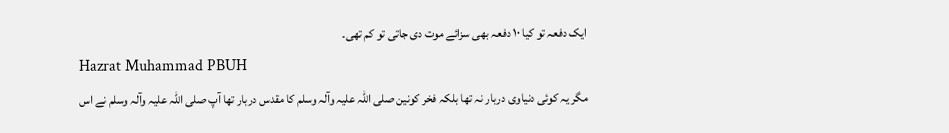ایک دفعہ تو کیا ١٠ دفعہ بھی سزائے موت دی جاتی تو کم تھی۔
Hazrat Muhammad PBUH
مگر یہ کوئی دنیاوی دربار نہ تھا بلکہ فخر کونین صلی اللہ علیہ وآلہ وسلم کا مقدس دربار تھا آپ صلی اللہ علیہ وآلہ وسلم نے اس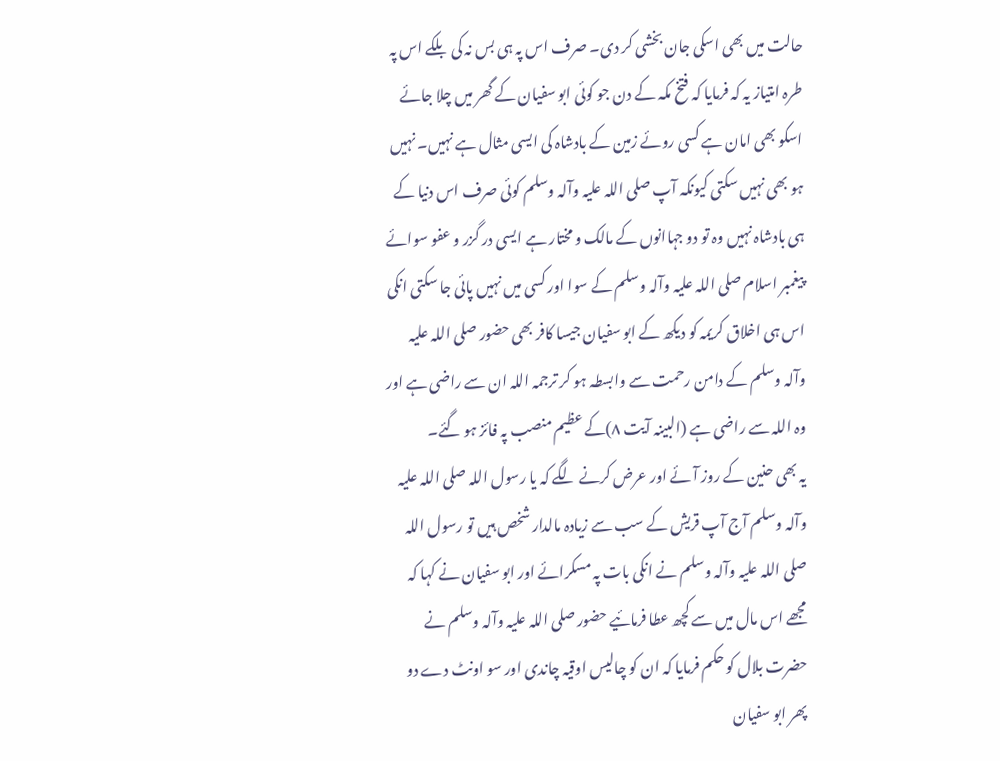حالت میں بھی اسکی جان بخشی کر دی۔ صرف اس پہ ہی بس نہ کی بلکے اس پہ طرہ امتیاز یہ کہ فرمایا کہ فتخ مکہ کے دن جو کوئی ابو سفیان کے گھر میں چلا جائے اسکو بھی امان ہے کسی روئے زمین کے بادشاہ کی ایسی مثال ہے نہیں۔ نہیں ہو بھی نہیں سکتی کیونکہ آپ صلی اللہ علیہ وآلہ وسلم کوئی صرف اس دنیا کے ہی بادشاہ نہیں وہ تو دو جہاانوں کے مالک و مختار ہے ایسی در گزر و عفو سوائے پیغمبر اسلام صلی اللہ علیہ وآلہ وسلم کے سوا اور کسی میں نہیں پائی جا سکتی انکی اس ہی اخلاق کریمہ کو دیکھ کے ابو سفیان جیسا کافر بھی حضور صلی اللہ علیہ وآلہ وسلم کے دامن رحمت سے وابسطہ ہو کر ترجمہ اللہ ان سے راضی ہے اور وہ اللہ سے راضی ہے (البینہ آیت ٨)کے عظیم منصب پہ فائز ہو گئے۔
یہ بھی حنین کے روز آئے اور عرض کرنے لگے کہ یا رسول اللہ صلی اللہ علیہ وآلہ وسلم آج آپ قریش کے سب سے زیادہ مالدار شخص ہیں تو رسول اللہ صلی اللہ علیہ وآلہ وسلم نے انکی بات پہ مسکرائے اور ابو سفیان نے کہا کہ مجھے اس مال میں سے کچھ عطا فرمائیے حضور صلی اللہ علیہ وآلہ وسلم نے حضرت بلال کو حکم فرمایا کہ ان کو چالیس اوقیہ چاندی اور سو اونٹ دے دو پھر ابو سفیان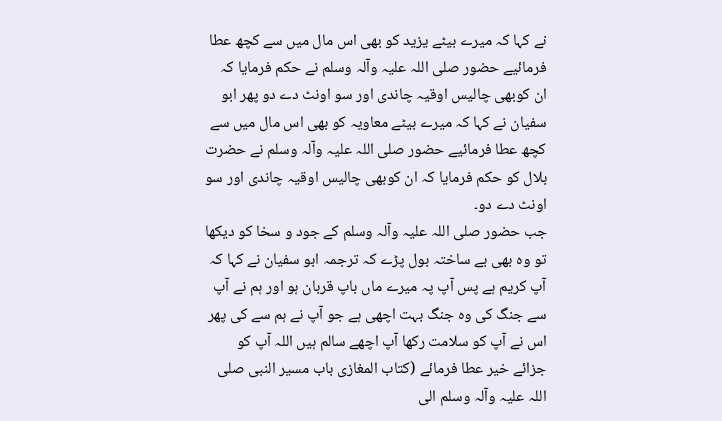نے کہا کہ میرے بیٹے یزید کو بھی اس مال میں سے کچھ عطا فرمائیے حضور صلی اللہ علیہ وآلہ وسلم نے حکم فرمایا کہ ان کوبھی چالیس اوقیہ چاندی اور سو اونٹ دے دو پھر ابو سفیان نے کہا کہ میرے بیٹے معاویہ کو بھی اس مال میں سے کچھ عطا فرمائیے حضور صلی اللہ علیہ وآلہ وسلم نے حضرت بلال کو حکم فرمایا کہ ان کوبھی چالیس اوقیہ چاندی اور سو اونٹ دے دو۔
جب حضور صلی اللہ علیہ وآلہ وسلم کے جود و سخا کو دیکھا تو وہ بھی بے ساختہ بول پڑے کہ ترجمہ ابو سفیان نے کہا کہ آپ کریم ہے پس آپ پہ میرے ماں باپ قربان ہو اور ہم نے آپ سے جنگ کی وہ جنگ بہت اچھی ہے جو آپ نے ہم سے کی پھر اس نے آپ کو سلامت رکھا آپ اچھے سالم ہیں اللہ آپ کو جزائے خیر عطا فرمائے (کتاب المغازی باب مسیر النبی صلی اللہ علیہ وآلہ وسلم الی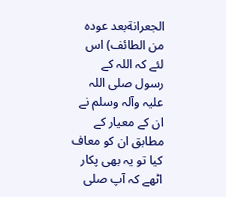الجعرانةبعد عودہ من الطائف) اس لئے کہ اللہ کے رسول صلی اللہ علیہ وآلہ وسلم نے ان کے معیار کے مطابق ان کو معاف کیا تو یہ بھی پکار اٹھے کہ آپ صلی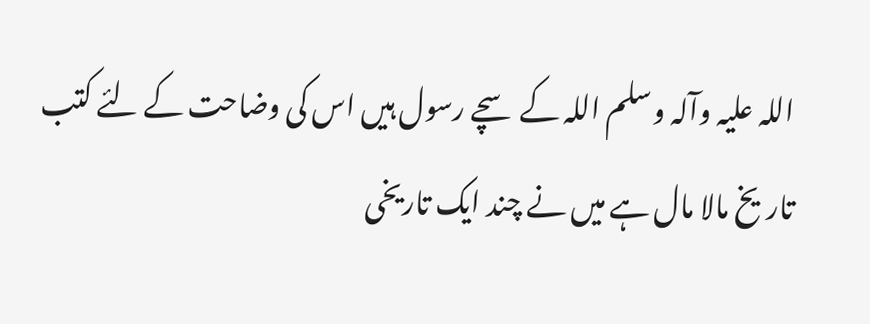اللہ علیہ وآلہ وسلم اللہ کے سچے رسول ہیں اس کی وضاحت کے لئے کتب تاریخ مالا مال ہے میں نے چند ایک تاریخی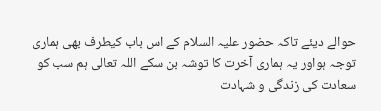حوالے دیئے تاکہ حضور علیہ السلام کے اس باب کیطرف بھی ہماری توجہ ہواور یہ ہماری آخرت کا توشہ بن سکے اللہ تعالی ہم سب کو سعادت کی زندگی و شہادت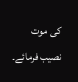کی موت نصیب فرمائے۔